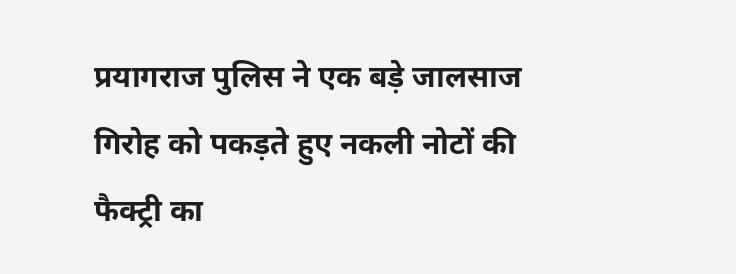प्रयागराज पुलिस ने एक बड़े जालसाज गिरोह को पकड़ते हुए नकली नोटों की फैक्ट्री का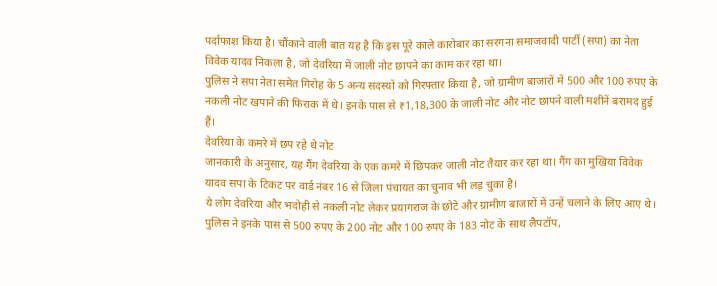पर्दाफाश किया है। चौंकाने वाली बात यह है कि इस पूरे काले कारोबार का सरगना समाजवादी पार्टी (सपा) का नेता विवेक यादव निकला है, जो देवरिया में जाली नोट छापने का काम कर रहा था।
पुलिस ने सपा नेता समेत गिरोह के 5 अन्य सदस्यों को गिरफ्तार किया है, जो ग्रामीण बाजारों में 500 और 100 रुपए के नकली नोट खपाने की फिराक में थे। इनके पास से ₹1,18,300 के जाली नोट और नोट छापने वाली मशीनें बरामद हुई हैं।
देवरिया के कमरे में छप रहे थे नोट
जानकारी के अनुसार, यह गैंग देवरिया के एक कमरे में छिपकर जाली नोट तैयार कर रहा था। गैंग का मुखिया विवेक यादव सपा के टिकट पर वार्ड नंबर 16 से जिला पंचायत का चुनाव भी लड़ चुका है।
ये लोग देवरिया और भदोही से नकली नोट लेकर प्रयागराज के छोटे और ग्रामीण बाजारों में उन्हें चलाने के लिए आए थे। पुलिस ने इनके पास से 500 रुपए के 200 नोट और 100 रुपए के 183 नोट के साथ लैपटॉप,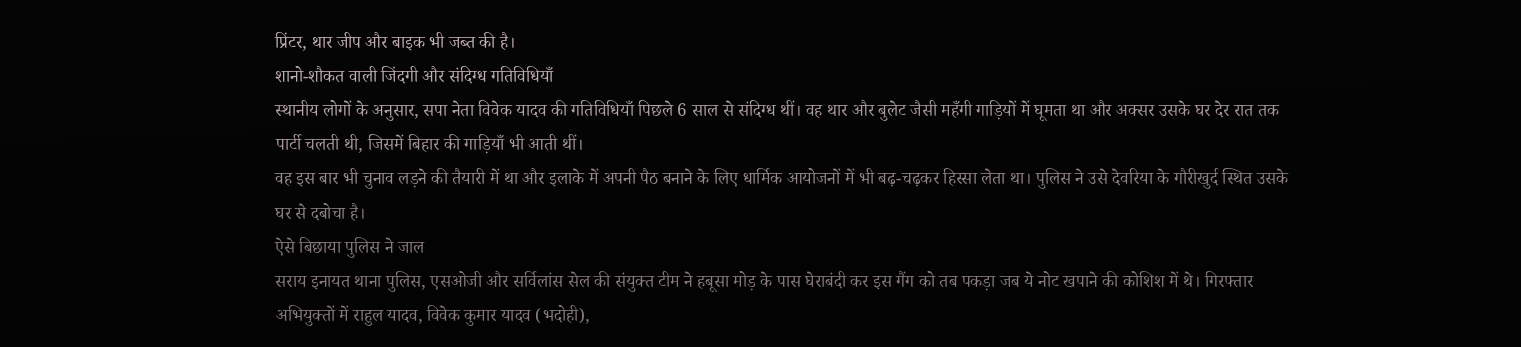प्रिंटर, थार जीप और बाइक भी जब्त की है।
शानो-शौकत वाली जिंदगी और संदिग्ध गतिविधियाँ
स्थानीय लोगों के अनुसार, सपा नेता विवेक यादव की गतिविधियाँ पिछले 6 साल से संदिग्ध थीं। वह थार और बुलेट जैसी महँगी गाड़ियों में घूमता था और अक्सर उसके घर देर रात तक पार्टी चलती थी, जिसमें बिहार की गाड़ियाँ भी आती थीं।
वह इस बार भी चुनाव लड़ने की तैयारी में था और इलाके में अपनी पैठ बनाने के लिए धार्मिक आयोजनों में भी बढ़-चढ़कर हिस्सा लेता था। पुलिस ने उसे देवरिया के गौरीखुर्द स्थित उसके घर से दबोचा है।
ऐसे बिछाया पुलिस ने जाल
सराय इनायत थाना पुलिस, एसओजी और सर्विलांस सेल की संयुक्त टीम ने हबूसा मोड़ के पास घेराबंदी कर इस गैंग को तब पकड़ा जब ये नोट खपाने की कोशिश में थे। गिरफ्तार अभियुक्तों में राहुल यादव, विवेक कुमार यादव (भदोही),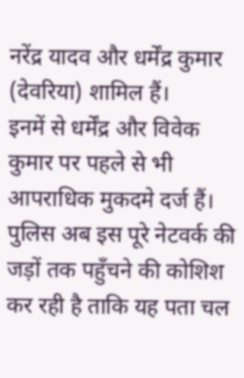नरेंद्र यादव और धर्मेंद्र कुमार (देवरिया) शामिल हैं।
इनमें से धर्मेंद्र और विवेक कुमार पर पहले से भी आपराधिक मुकदमे दर्ज हैं। पुलिस अब इस पूरे नेटवर्क की जड़ों तक पहुँचने की कोशिश कर रही है ताकि यह पता चल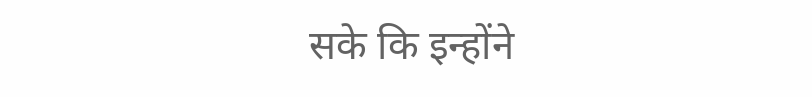सके कि इन्होंने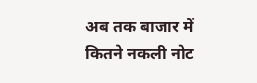अब तक बाजार में कितने नकली नोट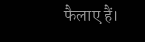फैलाए हैं।